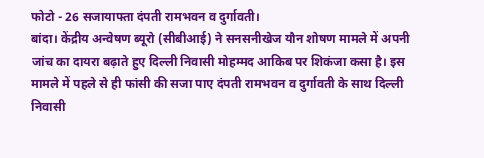फोटो - 26 सजायाफ्ता दंपती रामभवन व दुर्गावती।
बांदा। केंद्रीय अन्वेषण ब्यूरो (सीबीआई) ने सनसनीखेज यौन शोषण मामले में अपनी जांच का दायरा बढ़ाते हुए दिल्ली निवासी मोहम्मद आकिब पर शिकंजा कसा है। इस मामले में पहले से ही फांसी की सजा पाए दंपती रामभवन व दुर्गावती के साथ दिल्ली निवासी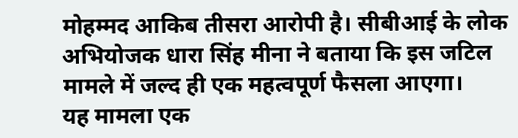मोहम्मद आकिब तीसरा आरोपी है। सीबीआई के लोक अभियोजक धारा सिंह मीना ने बताया कि इस जटिल मामले में जल्द ही एक महत्वपूर्ण फैसला आएगा।
यह मामला एक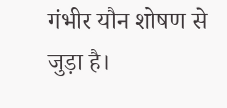गंभीर यौन शोषण से जुड़ा है।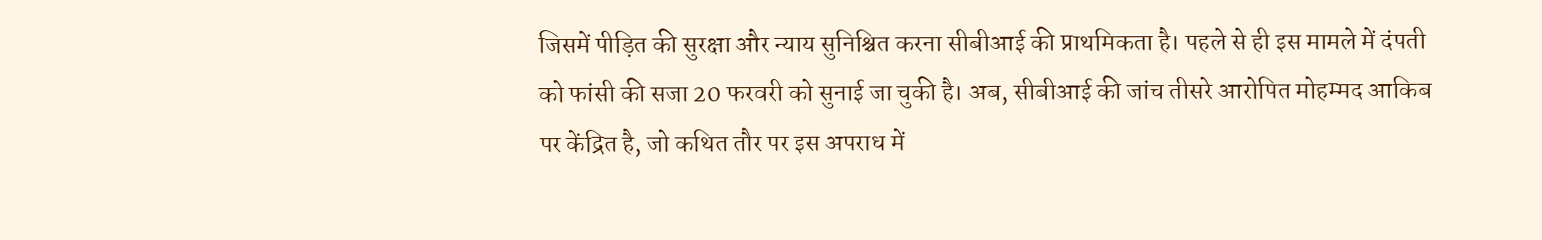जिसमें पीड़ित की सुरक्षा और न्याय सुनिश्चित करना सीबीआई की प्राथमिकता है। पहले से ही इस मामले में दंपती को फांसी की सजा 20 फरवरी को सुनाई जा चुकी है। अब, सीबीआई की जांच तीसरे आरोपित मोहम्मद आकिब पर केंद्रित है, जो कथित तौर पर इस अपराध में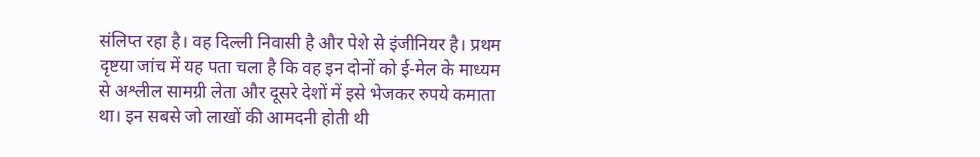संलिप्त रहा है। वह दिल्ली निवासी है और पेशे से इंजीनियर है। प्रथम दृष्टया जांच में यह पता चला है कि वह इन दोनों को ई-मेल के माध्यम से अश्लील सामग्री लेता और दूसरे देशों में इसे भेजकर रुपये कमाता था। इन सबसे जो लाखों की आमदनी होती थी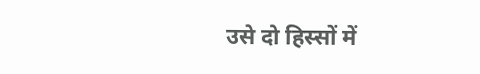उसे दो हिस्सों में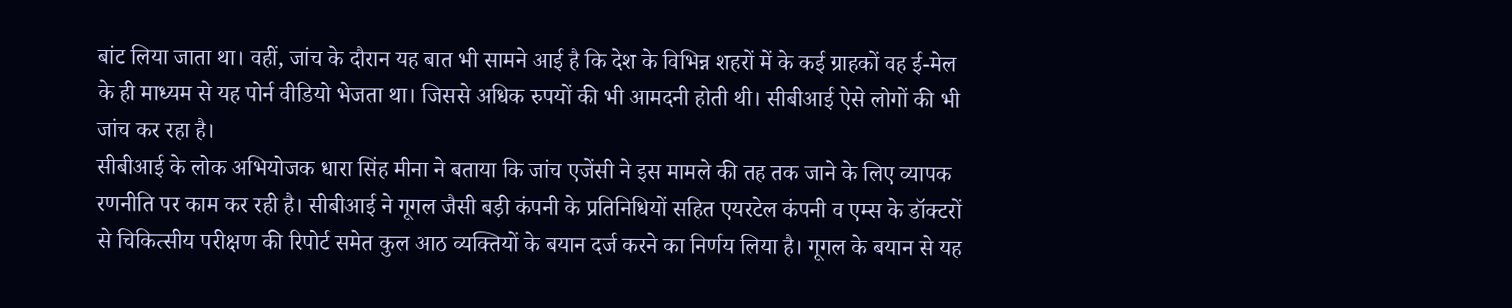बांट लिया जाता था। वहीं, जांच के दौरान यह बात भी सामने आई है कि देश के विभिन्न शहरों में के कई ग्राहकों वह ई-मेल के ही माध्यम से यह पोर्न वीडियो भेजता था। जिससे अधिक रुपयों की भी आमदनी होती थी। सीबीआई ऐसे लोगों की भी जांच कर रहा है।
सीबीआई के लोक अभियोजक धारा सिंह मीना ने बताया कि जांच एजेंसी ने इस मामले की तह तक जाने के लिए व्यापक रणनीति पर काम कर रही है। सीबीआई ने गूगल जैसी बड़ी कंपनी के प्रतिनिधियों सहित एयरटेल कंपनी व एम्स के डॉक्टरों से चिकित्सीय परीक्षण की रिपोर्ट समेत कुल आठ व्यक्तियों के बयान दर्ज करने का निर्णय लिया है। गूगल के बयान से यह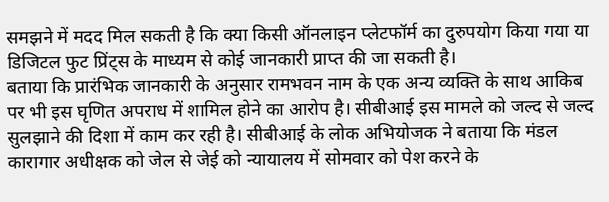समझने में मदद मिल सकती है कि क्या किसी ऑनलाइन प्लेटफॉर्म का दुरुपयोग किया गया या डिजिटल फुट प्रिंट्स के माध्यम से कोई जानकारी प्राप्त की जा सकती है।
बताया कि प्रारंभिक जानकारी के अनुसार रामभवन नाम के एक अन्य व्यक्ति के साथ आकिब पर भी इस घृणित अपराध में शामिल होने का आरोप है। सीबीआई इस मामले को जल्द से जल्द सुलझाने की दिशा में काम कर रही है। सीबीआई के लोक अभियोजक ने बताया कि मंडल कारागार अधीक्षक को जेल से जेई को न्यायालय में सोमवार को पेश करने के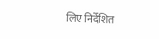लिए निर्देशित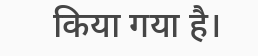किया गया है।